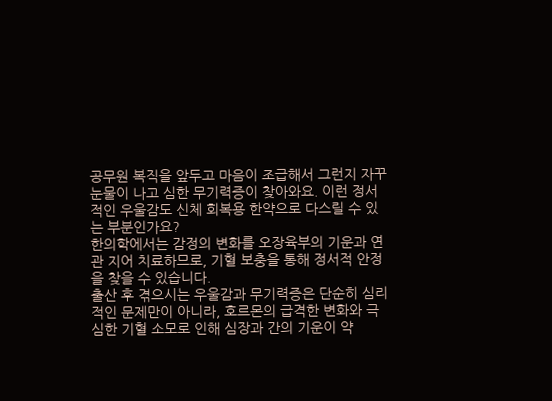공무원 복직을 앞두고 마음이 조급해서 그런지 자꾸 눈물이 나고 심한 무기력증이 찾아와요. 이런 정서적인 우울감도 신체 회복용 한약으로 다스릴 수 있는 부분인가요?
한의학에서는 감정의 변화를 오장육부의 기운과 연관 지어 치료하므로, 기혈 보충을 통해 정서적 안정을 찾을 수 있습니다.
출산 후 겪으시는 우울감과 무기력증은 단순히 심리적인 문제만이 아니라, 호르몬의 급격한 변화와 극심한 기혈 소모로 인해 심장과 간의 기운이 약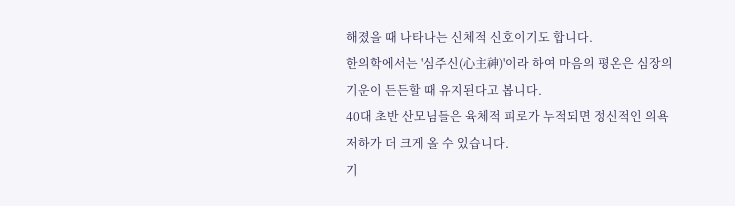해졌을 때 나타나는 신체적 신호이기도 합니다.
한의학에서는 '심주신(心主神)'이라 하여 마음의 평온은 심장의 기운이 든든할 때 유지된다고 봅니다.
40대 초반 산모님들은 육체적 피로가 누적되면 정신적인 의욕 저하가 더 크게 올 수 있습니다.
기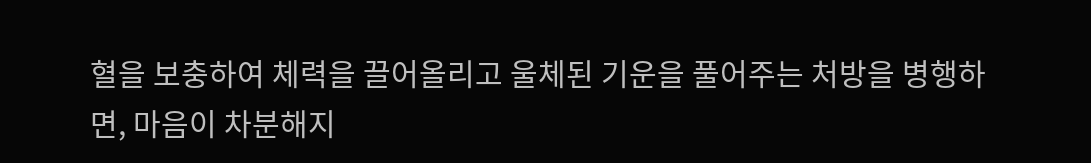혈을 보충하여 체력을 끌어올리고 울체된 기운을 풀어주는 처방을 병행하면, 마음이 차분해지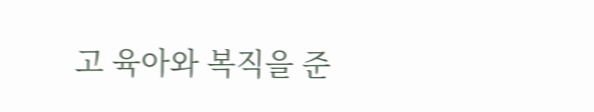고 육아와 복직을 준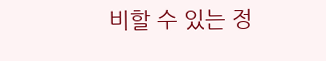비할 수 있는 정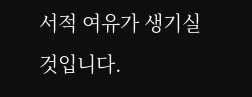서적 여유가 생기실 것입니다.